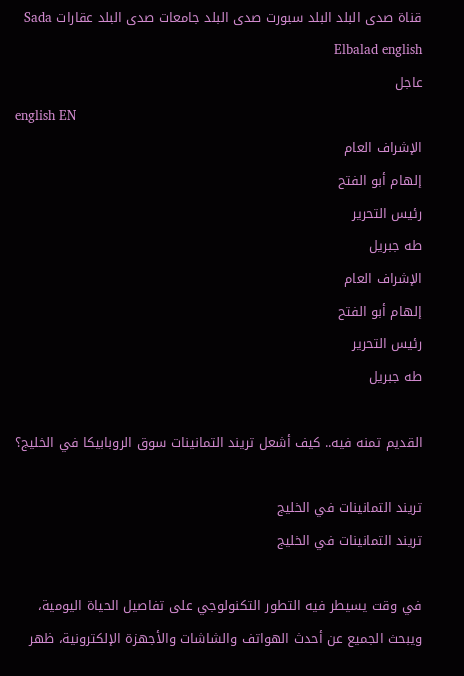قناة صدى البلد البلد سبورت صدى البلد جامعات صدى البلد عقارات Sada Elbalad english
عاجل
english EN
الإشراف العام
إلهام أبو الفتح
رئيس التحرير
طه جبريل
الإشراف العام
إلهام أبو الفتح
رئيس التحرير
طه جبريل

القديم تمنه فيه.. كيف أشعل تريند التمانينات سوق الروبابيكا في الخليج؟

تريند التمانينات في الخليج
تريند التمانينات في الخليج

في وقت يسيطر فيه التطور التكنولوجي على تفاصيل الحياة اليومية، ويبحث الجميع عن أحدث الهواتف والشاشات والأجهزة الإلكترونية، ظهر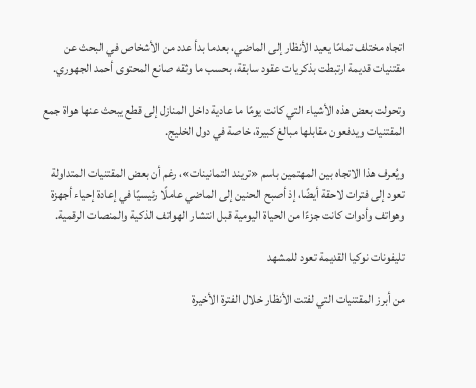اتجاه مختلف تمامًا يعيد الأنظار إلى الماضي، بعدما بدأ عدد من الأشخاص في البحث عن مقتنيات قديمة ارتبطت بذكريات عقود سابقة، بحسب ما وثقه صانع المحتوى أحمد الجهوري.

وتحولت بعض هذه الأشياء التي كانت يومًا ما عادية داخل المنازل إلى قطع يبحث عنها هواة جمع المقتنيات ويدفعون مقابلها مبالغ كبيرة، خاصة في دول الخليج.

ويُعرف هذا الاتجاه بين المهتمين باسم «تريند التمانينات»، رغم أن بعض المقتنيات المتداولة تعود إلى فترات لاحقة أيضًا، إذ أصبح الحنين إلى الماضي عاملًا رئيسيًا في إعادة إحياء أجهزة وهواتف وأدوات كانت جزءًا من الحياة اليومية قبل انتشار الهواتف الذكية والمنصات الرقمية.

تليفونات نوكيا القديمة تعود للمشهد

من أبرز المقتنيات التي لفتت الأنظار خلال الفترة الأخيرة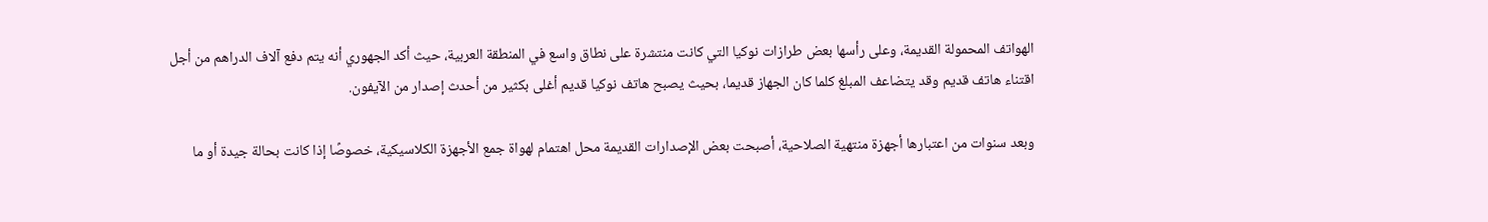الهواتف المحمولة القديمة، وعلى رأسها بعض طرازات نوكيا التي كانت منتشرة على نطاق واسع في المنطقة العربية، حيث أكد الجهوري أنه يتم دفع آلاف الدراهم من أجل اقتناء هاتف قديم وقد يتضاعف المبلغ كلما كان الجهاز قديما، بحيث يصبح هاتف نوكيا قديم أغلى بكثير من أحدث إصدار من الآيفون.

وبعد سنوات من اعتبارها أجهزة منتهية الصلاحية، أصبحت بعض الإصدارات القديمة محل اهتمام لهواة جمع الأجهزة الكلاسيكية، خصوصًا إذا كانت بحالة جيدة أو ما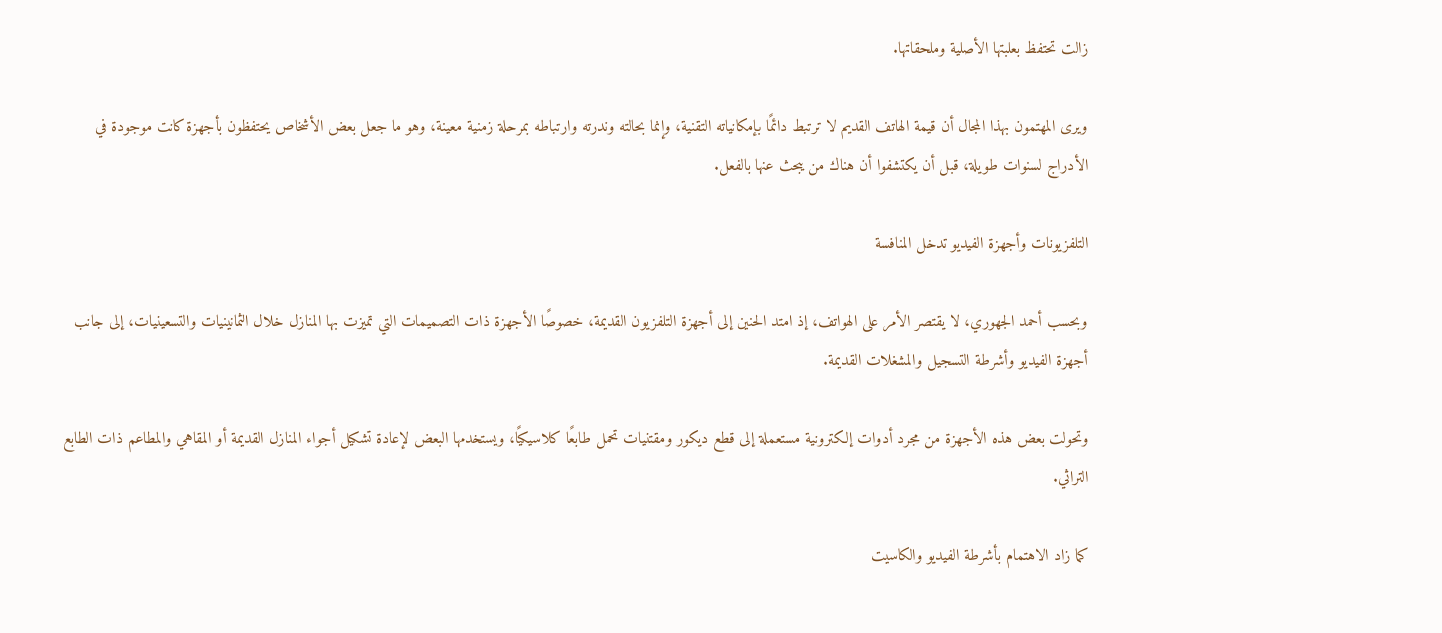زالت تحتفظ بعلبتها الأصلية وملحقاتها.

ويرى المهتمون بهذا المجال أن قيمة الهاتف القديم لا ترتبط دائمًا بإمكانياته التقنية، وإنما بحالته وندرته وارتباطه بمرحلة زمنية معينة، وهو ما جعل بعض الأشخاص يحتفظون بأجهزة كانت موجودة في الأدراج لسنوات طويلة، قبل أن يكتشفوا أن هناك من يبحث عنها بالفعل.

التلفزيونات وأجهزة الفيديو تدخل المنافسة

وبحسب أحمد الجهوري، لا يقتصر الأمر على الهواتف، إذ امتد الحنين إلى أجهزة التلفزيون القديمة، خصوصًا الأجهزة ذات التصميمات التي تميزت بها المنازل خلال الثمانينيات والتسعينيات، إلى جانب أجهزة الفيديو وأشرطة التسجيل والمشغلات القديمة.

وتحولت بعض هذه الأجهزة من مجرد أدوات إلكترونية مستعملة إلى قطع ديكور ومقتنيات تحمل طابعًا كلاسيكيًا، ويستخدمها البعض لإعادة تشكيل أجواء المنازل القديمة أو المقاهي والمطاعم ذات الطابع التراثي.

كما زاد الاهتمام بأشرطة الفيديو والكاسيت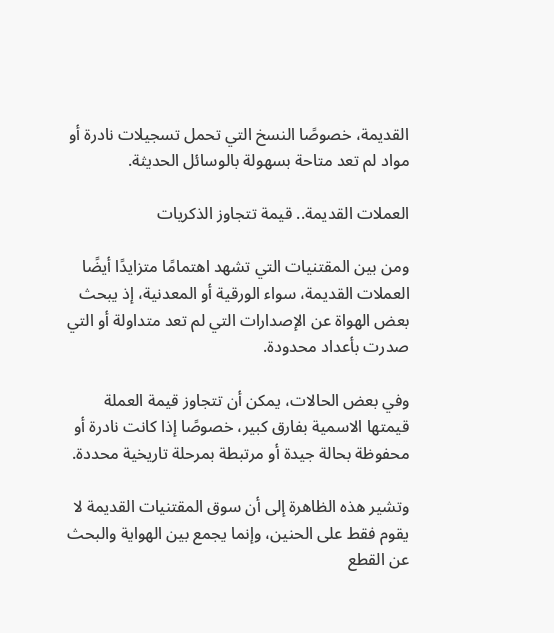القديمة، خصوصًا النسخ التي تحمل تسجيلات نادرة أو مواد لم تعد متاحة بسهولة بالوسائل الحديثة.

العملات القديمة.. قيمة تتجاوز الذكريات

ومن بين المقتنيات التي تشهد اهتمامًا متزايدًا أيضًا العملات القديمة، سواء الورقية أو المعدنية، إذ يبحث بعض الهواة عن الإصدارات التي لم تعد متداولة أو التي صدرت بأعداد محدودة.

وفي بعض الحالات، يمكن أن تتجاوز قيمة العملة قيمتها الاسمية بفارق كبير، خصوصًا إذا كانت نادرة أو محفوظة بحالة جيدة أو مرتبطة بمرحلة تاريخية محددة.

وتشير هذه الظاهرة إلى أن سوق المقتنيات القديمة لا يقوم فقط على الحنين، وإنما يجمع بين الهواية والبحث عن القطع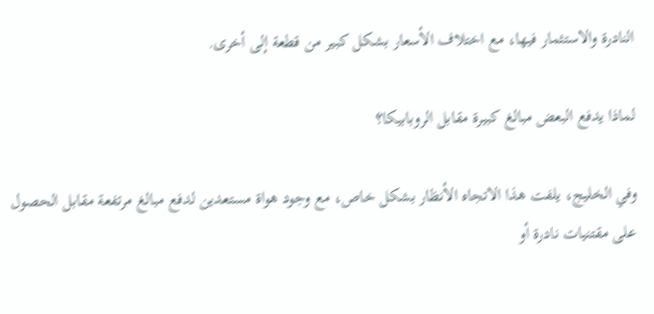النادرة والاستثمار فيها، مع اختلاف الأسعار بشكل كبير من قطعة إلى أخرى.

لماذا يدفع البعض مبالغ كبيرة مقابل الروبابيكا؟

وفي الخليج، يلفت هذا الاتجاه الأنظار بشكل خاص، مع وجود هواة مستعدين لدفع مبالغ مرتفعة مقابل الحصول على مقتنيات نادرة أو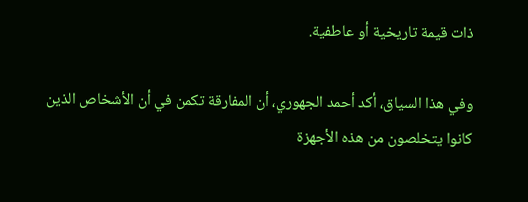ذات قيمة تاريخية أو عاطفية.

وفي هذا السياق، أكد أحمد الجهوري، أن المفارقة تكمن في أن الأشخاص الذين كانوا يتخلصون من هذه الأجهزة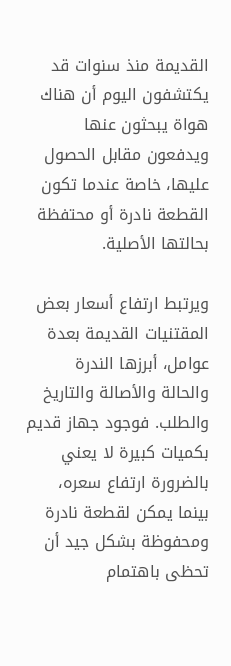القديمة منذ سنوات قد يكتشفون اليوم أن هناك هواة يبحثون عنها ويدفعون مقابل الحصول عليها، خاصة عندما تكون القطعة نادرة أو محتفظة بحالتها الأصلية.

ويرتبط ارتفاع أسعار بعض المقتنيات القديمة بعدة عوامل، أبرزها الندرة والحالة والأصالة والتاريخ والطلب. فوجود جهاز قديم بكميات كبيرة لا يعني بالضرورة ارتفاع سعره، بينما يمكن لقطعة نادرة ومحفوظة بشكل جيد أن تحظى باهتمام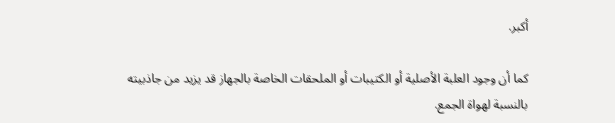أكبر.

كما أن وجود العلبة الأصلية أو الكتيبات أو الملحقات الخاصة بالجهاز قد يزيد من جاذبيته بالنسبة لهواة الجمع.